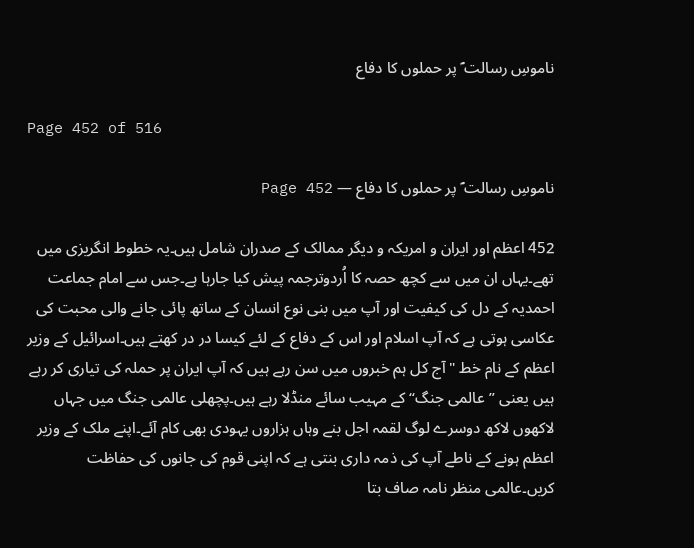ناموسِ رسالت ؐ پر حملوں کا دفاع

Page 452 of 516

ناموسِ رسالت ؐ پر حملوں کا دفاع — Page 452

452 اعظم اور ایران و امریکہ و دیگر ممالک کے صدران شامل ہیں۔یہ خطوط انگریزی میں تھے۔یہاں ان میں سے کچھ حصہ کا اُردوترجمہ پیش کیا جارہا ہے۔جس سے امام جماعت احمدیہ کے دل کی کیفیت اور آپ میں بنی نوع انسان کے ساتھ پائی جانے والی محبت کی عکاسی ہوتی ہے کہ آپ اسلام اور اس کے دفاع کے لئے کیسا در در کھتے ہیں۔اسرائیل کے وزیر اعظم کے نام خط " آج کل ہم خبروں میں سن رہے ہیں کہ آپ ایران پر حملہ کی تیاری کر رہے ہیں یعنی ”عالمی جنگ“ کے مہیب سائے منڈلا رہے ہیں۔پچھلی عالمی جنگ میں جہاں لاکھوں لاکھ دوسرے لوگ لقمہ اجل بنے وہاں ہزاروں یہودی بھی کام آئے۔اپنے ملک کے وزیر اعظم ہونے کے ناطے آپ کی ذمہ داری بنتی ہے کہ اپنی قوم کی جانوں کی حفاظت کریں۔عالمی منظر نامہ صاف بتا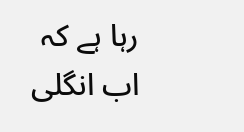رہا ہے کہ اب انگلی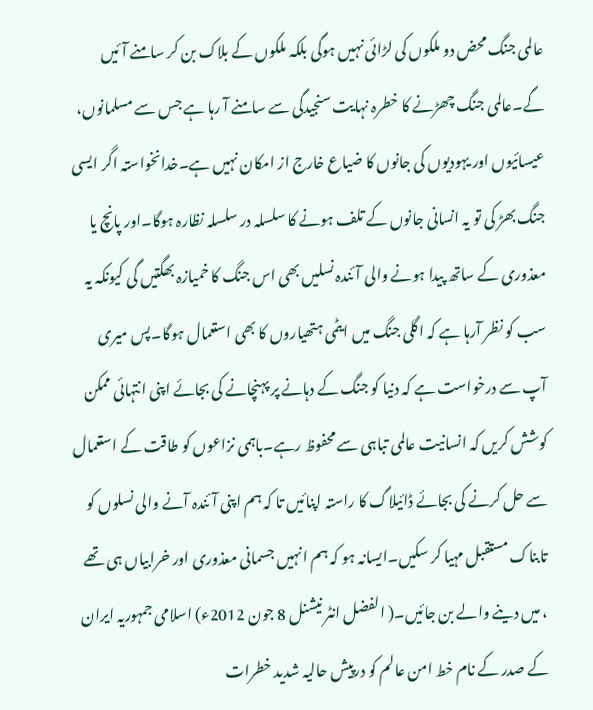عالمی جنگ محض دو ملکوں کی لڑائی نہیں ہوگی بلکہ ملکوں کے بلاک بن کر سامنے آئیں گے۔عالمی جنگ چھڑنے کا خطرہ نہایت سنجیدگی سے سامنے آ رہا ہے جس سے مسلمانوں، عیسائیوں اور یہودیوں کی جانوں کا ضیاع خارج از امکان نہیں ہے۔خدانخواستہ اگر ایسی جنگ بھڑ کی تو یہ انسانی جانوں کے تلف ہونے کا سلسلہ در سلسلہ نظارہ ہوگا۔اور پانچ یا معذوری کے ساتھ پیدا ہونے والی آئندہ نسلیں بھی اس جنگ کا خمیازہ بھگتیں گی کیونکہ یہ سب کو نظر آرہا ہے کہ اگلی جنگ میں ایٹمی ہتھیاروں کا بھی استعمال ہوگا۔پس میری آپ سے درخواست ہے کہ دنیا کو جنگ کے دہانے پر پہنچانے کی بجائے اپنی انتہائی ممکن کوشش کریں کہ انسانیت عالمی تباہی سے محفوظ رہے۔باہمی نزاعوں کو طاقت کے استعمال سے حل کرنے کی بجائے ڈائیلاگ کا راستہ اپنائیں تا کہ ہم اپنی آئندہ آنے والی نسلوں کو تابناک مستقبل مہیا کر سکیں۔ایسانہ ہو کہ ہم انہیں جسمانی معذوری اور خرابیاں ہی تھے ، میں دینے والے بن جائیں۔( الفضل انٹر نیشنل 8 جون 2012ء) اسلامی جمہوریہ ایران کے صدر کے نام خط امن عالم کو درپیش حالیہ شدید خطرات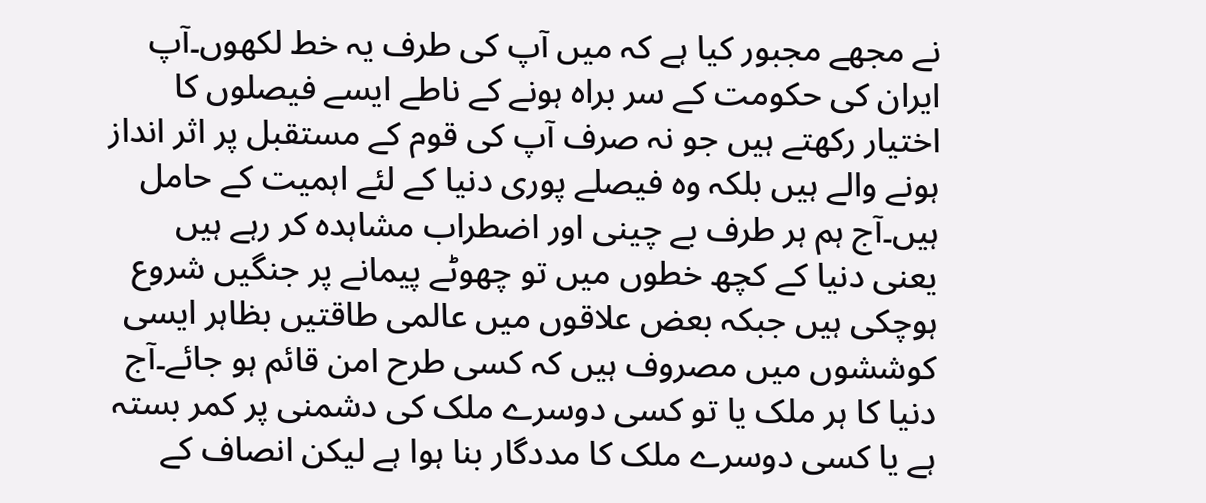نے مجھے مجبور کیا ہے کہ میں آپ کی طرف یہ خط لکھوں۔آپ ایران کی حکومت کے سر براہ ہونے کے ناطے ایسے فیصلوں کا اختیار رکھتے ہیں جو نہ صرف آپ کی قوم کے مستقبل پر اثر انداز ہونے والے ہیں بلکہ وہ فیصلے پوری دنیا کے لئے اہمیت کے حامل ہیں۔آج ہم ہر طرف بے چینی اور اضطراب مشاہدہ کر رہے ہیں یعنی دنیا کے کچھ خطوں میں تو چھوٹے پیمانے پر جنگیں شروع ہوچکی ہیں جبکہ بعض علاقوں میں عالمی طاقتیں بظاہر ایسی کوششوں میں مصروف ہیں کہ کسی طرح امن قائم ہو جائے۔آج دنیا کا ہر ملک یا تو کسی دوسرے ملک کی دشمنی پر کمر بستہ ہے یا کسی دوسرے ملک کا مددگار بنا ہوا ہے لیکن انصاف کے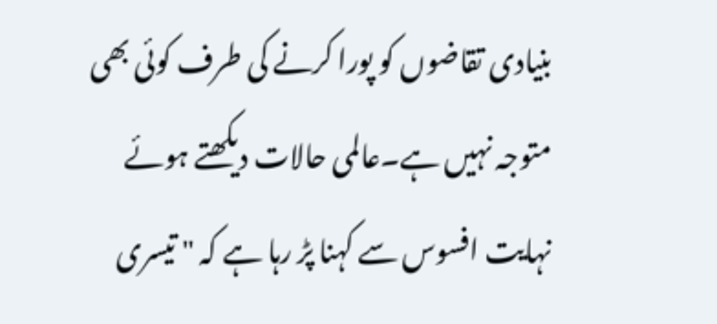بنیادی تقاضوں کو پورا کرنے کی طرف کوئی بھی متوجہ نہیں ہے۔عالمی حالات دیکھتے ہوئے نہایت افسوس سے کہنا پڑ رہا ہے کہ " تیسری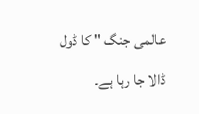عالمی جنگ " کا ڈول ڈالا جا رہا ہے۔